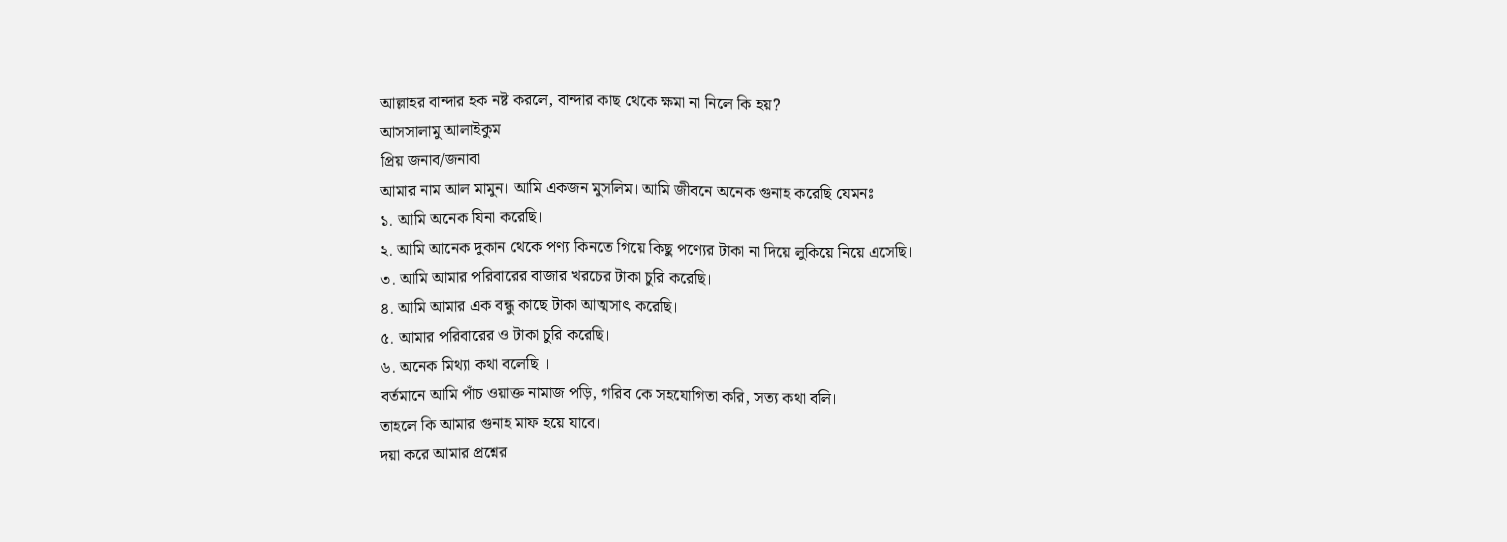আল্লাহর বান্দার হক নষ্ট করলে, বান্দার কাছ থেকে ক্ষমা না নিলে কি হয়?
আসসালামু আলাইকুম
প্রিয় জনাব/জনাবা
আমার নাম আল মামুন। আমি একজন মুসলিম। আমি জীবনে অনেক গুনাহ করেছি যেমনঃ
১. আমি অনেক যিনা করেছি।
২. আমি আনেক দুকান থেকে পণ্য কিনতে গিয়ে কিছু পণ্যের টাকা না দিয়ে লুকিয়ে নিয়ে এসেছি।
৩. আমি আমার পরিবারের বাজার খরচের টাকা চুরি করেছি।
৪. আমি আমার এক বন্ধু কাছে টাকা আত্মসাৎ করেছি।
৫. আমার পরিবারের ও টাকা চুরি করেছি।
৬. অনেক মিথ্যা কথা বলেছি ।
বর্তমানে আমি পাঁচ ওয়াক্ত নামাজ পড়ি, গরিব কে সহযোগিতা করি, সত্য কথা বলি।
তাহলে কি আমার গুনাহ মাফ হয়ে যাবে।
দয়া করে আমার প্রশ্নের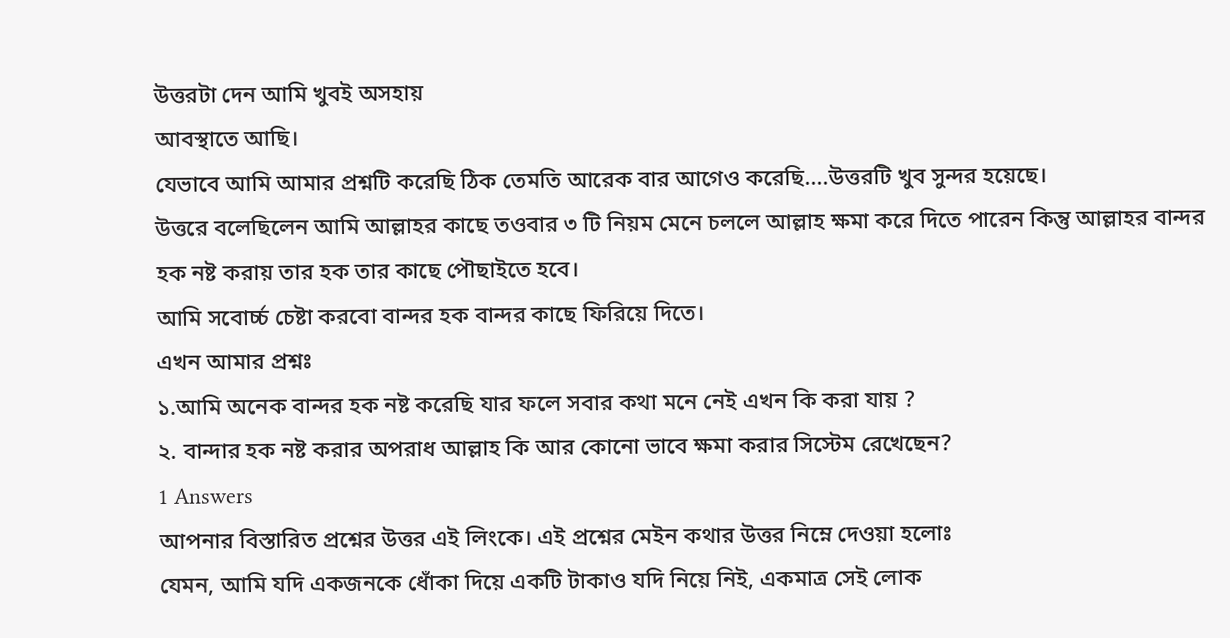উত্তরটা দেন আমি খুবই অসহায়
আবস্থাতে আছি।
যেভাবে আমি আমার প্রশ্নটি করেছি ঠিক তেমতি আরেক বার আগেও করেছি....উত্তরটি খুব সুন্দর হয়েছে।
উত্তরে বলেছিলেন আমি আল্লাহর কাছে তওবার ৩ টি নিয়ম মেনে চললে আল্লাহ ক্ষমা করে দিতে পারেন কিন্তু আল্লাহর বান্দর হক নষ্ট করায় তার হক তার কাছে পৌছাইতে হবে।
আমি সবোর্চ্চ চেষ্টা করবো বান্দর হক বান্দর কাছে ফিরিয়ে দিতে।
এখন আমার প্রশ্নঃ
১.আমি অনেক বান্দর হক নষ্ট করেছি যার ফলে সবার কথা মনে নেই এখন কি করা যায় ?
২. বান্দার হক নষ্ট করার অপরাধ আল্লাহ কি আর কোনো ভাবে ক্ষমা করার সিস্টেম রেখেছেন?
1 Answers
আপনার বিস্তারিত প্রশ্নের উত্তর এই লিংকে। এই প্রশ্নের মেইন কথার উত্তর নিম্নে দেওয়া হলোঃ
যেমন, আমি যদি একজনকে ধোঁকা দিয়ে একটি টাকাও যদি নিয়ে নিই, একমাত্র সেই লোক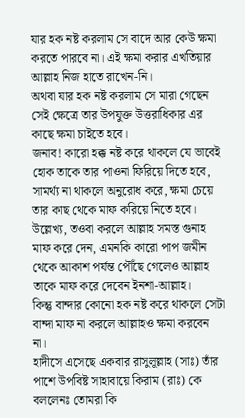যার হক নষ্ট করলাম সে বাদে আর কেউ ক্ষমা করতে পারবে না। এই ক্ষমা করার এখতিয়ার আল্লাহ নিজ হাতে রাখেন-নি।
অথবা যার হক নষ্ট করলাম সে মারা গেছেন সেই ক্ষেত্রে তার উপযুক্ত উত্তরাধিকার এর কাছে ক্ষমা চাইতে হবে।
জনাব! কারো হক্ক নষ্ট করে থাকলে যে ভাবেই হোক তাকে তার পাওনা ফিরিয়ে দিতে হবে, সামর্থ্য না থাকলে অনুরোধ করে, ক্ষমা চেয়ে তার কাছ থেকে মাফ করিয়ে নিতে হবে।
উল্লেখ্য, তওবা করলে আল্লাহ সমস্ত গুনাহ মাফ করে দেন, এমনকি কারো পাপ জমীন থেকে আকাশ পর্যন্ত পৌঁছে গেলেও আল্লাহ তাকে মাফ করে দেবেন ইনশা-আল্লাহ।
কিন্তু বান্দার কোনো হক নষ্ট করে থাকলে সেটা বান্দা মাফ না করলে আল্লাহও ক্ষমা করবেন না।
হাদীসে এসেছে একবার রাসুলূল্লাহ (সাঃ) তাঁর পাশে উপবিষ্ট সাহাবায়ে কিরাম (রাঃ) কে বললেনঃ তোমরা কি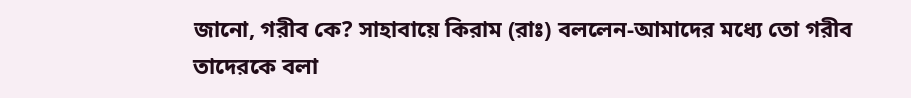জানো, গরীব কে? সাহাবায়ে কিরাম (রাঃ) বললেন-আমাদের মধ্যে তো গরীব তাদেরকে বলা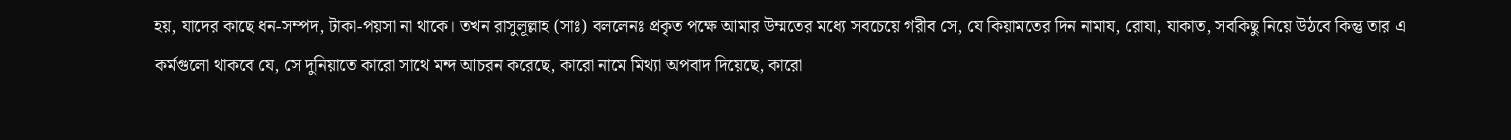হয়, যাদের কাছে ধন-সম্পদ, টাকা-পয়সা না থাকে। তখন রাসুলূল্লাহ (সাঃ) বললেনঃ প্রকৃত পক্ষে আমার উম্মতের মধ্যে সবচেয়ে গরীব সে, যে কিয়ামতের দিন নামায, রোযা, যাকাত, সবকিছু নিয়ে উঠবে কিন্তু তার এ কর্মগুলো থাকবে যে, সে দুনিয়াতে কারো সাথে মন্দ আচরন করেছে, কারো নামে মিথ্যা অপবাদ দিয়েছে, কারো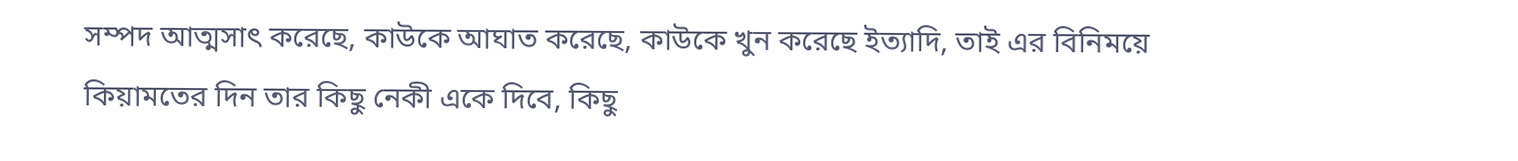সম্পদ আত্মসাৎ করেছে, কাউকে আঘাত করেছে, কাউকে খুন করেছে ইত্যাদি, তাই এর বিনিময়ে কিয়ামতের দিন তার কিছু নেকী একে দিবে, কিছু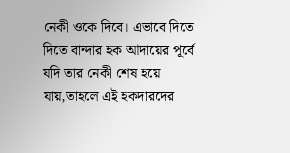নেকী ওকে দিবে। এভাবে দিতে দিতে বান্দার হক আদায়ের পূর্বে যদি তার নেকী শেষ হয়ে যায়,তাহলে এই হকদারদের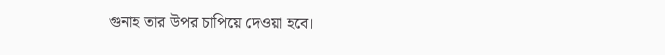গুনাহ তার উপর চাপিয়ে দেওয়া হবে।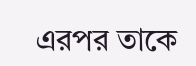এরপর তাকে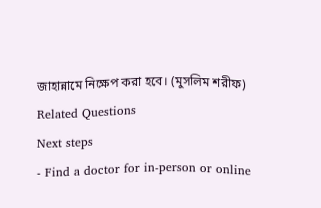জাহান্নামে নিক্ষেপ করা হবে। (মুসলিম শরীফ)
Related Questions
Next steps
- Find a doctor for in-person or online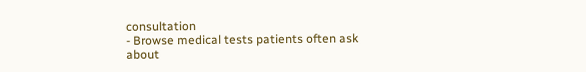consultation
- Browse medical tests patients often ask about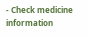- Check medicine information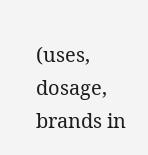(uses, dosage, brands in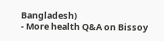Bangladesh)
- More health Q&A on Bissoy